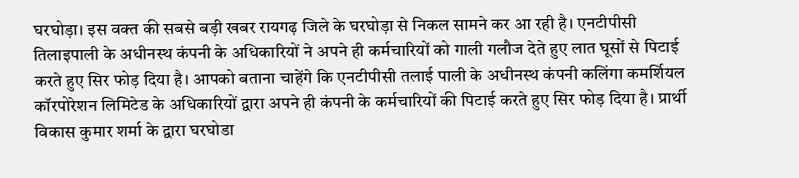घरघोड़ा। इस वक्त की सबसे बड़ी खबर रायगढ़ जिले के घरघोड़ा से निकल सामने कर आ रही है। एनटीपीसी तिलाइपाली के अधीनस्थ कंपनी के अधिकारियों ने अपने ही कर्मचारियों को गाली गलौज देते हुए लात घूसों से पिटाई करते हुए सिर फोड़ दिया है। आपको बताना चाहेंगे कि एनटीपीसी तलाई पाली के अधीनस्थ कंपनी कलिंगा कमर्शियल कॉरपोरेशन लिमिटेड के अधिकारियों द्वारा अपने ही कंपनी के कर्मचारियों की पिटाई करते हुए सिर फोड़ दिया है। प्रार्थी विकास कुमार शर्मा के द्वारा घरघोडा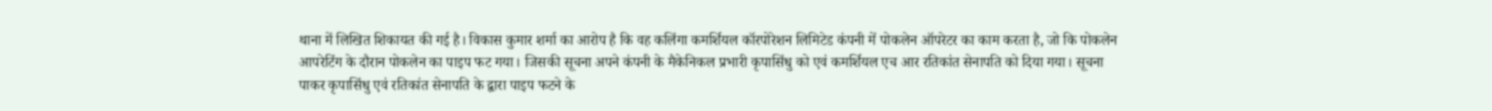थाना में लिखित शिकायत की गई है। विकास कुमार शर्मा का आरोप है कि वह कलिंगा कमर्शियल कॉरपोरेशन लिमिटेड कंपनी में पोकलेन ऑपरेटर का काम करता है, जो कि पोकलेन आपरेटिंग के दौरान पोकलेन का पाइप फट गया। जिसकी सूचना अपने कंपनी के मैकेनिकल प्रभारी कृपासिंधु को एवं कमर्शियल एच आर रतिकांत सेनापति को दिया गया। सूचना पाकर कृपासिंधु एवं रतिकांत सेनापति के द्वारा पाइप फटने के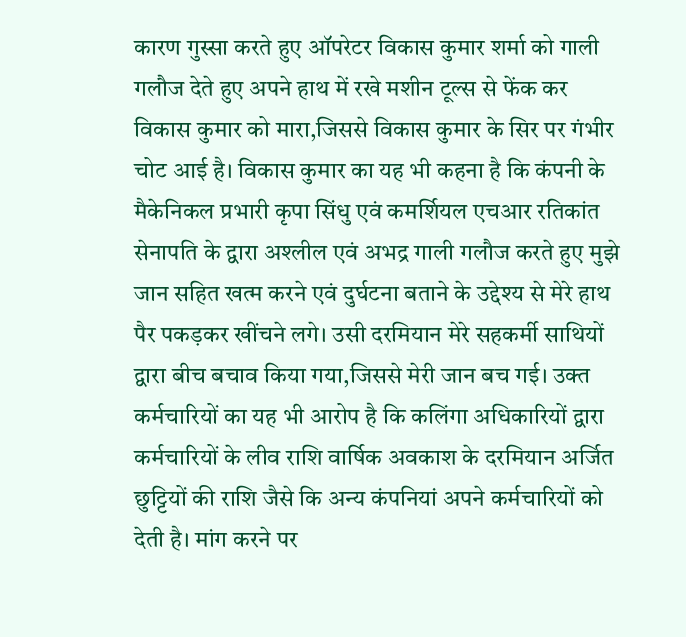कारण गुस्सा करते हुए ऑपरेटर विकास कुमार शर्मा को गाली गलौज देते हुए अपने हाथ में रखे मशीन टूल्स से फेंक कर विकास कुमार को मारा,जिससे विकास कुमार के सिर पर गंभीर चोट आई है। विकास कुमार का यह भी कहना है कि कंपनी के मैकेनिकल प्रभारी कृपा सिंधु एवं कमर्शियल एचआर रतिकांत सेनापति के द्वारा अश्लील एवं अभद्र गाली गलौज करते हुए मुझे जान सहित खत्म करने एवं दुर्घटना बताने के उद्देश्य से मेरे हाथ पैर पकड़कर खींचने लगे। उसी दरमियान मेरे सहकर्मी साथियों द्वारा बीच बचाव किया गया,जिससे मेरी जान बच गई। उक्त कर्मचारियों का यह भी आरोप है कि कलिंगा अधिकारियों द्वारा कर्मचारियों के लीव राशि वार्षिक अवकाश के दरमियान अर्जित छुट्टियों की राशि जैसे कि अन्य कंपनियां अपने कर्मचारियों को देती है। मांग करने पर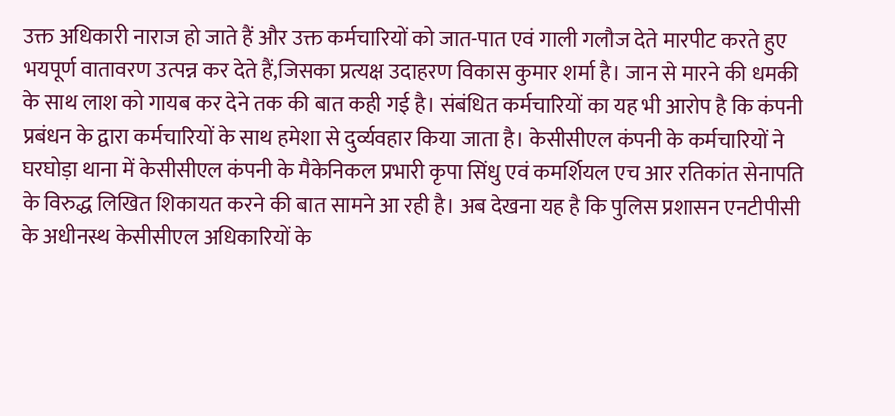उक्त अधिकारी नाराज हो जाते हैं और उक्त कर्मचारियों को जात-पात एवं गाली गलौज देते मारपीट करते हुए भयपूर्ण वातावरण उत्पन्न कर देते हैं,जिसका प्रत्यक्ष उदाहरण विकास कुमार शर्मा है। जान से मारने की धमकी के साथ लाश को गायब कर देने तक की बात कही गई है। संबंधित कर्मचारियों का यह भी आरोप है कि कंपनी प्रबंधन के द्वारा कर्मचारियों के साथ हमेशा से दुर्व्यवहार किया जाता है। केसीसीएल कंपनी के कर्मचारियों ने घरघोड़ा थाना में केसीसीएल कंपनी के मैकेनिकल प्रभारी कृपा सिंधु एवं कमर्शियल एच आर रतिकांत सेनापति के विरुद्ध लिखित शिकायत करने की बात सामने आ रही है। अब देखना यह है कि पुलिस प्रशासन एनटीपीसी के अधीनस्थ केसीसीएल अधिकारियों के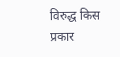विरुद्ध किस प्रकार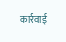कार्रवाई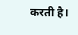करती है।